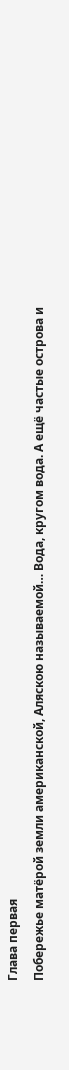Глава первая
Побережье матёрой земли американской, Аляскою называемой… Вода, кругом вода. А ещё частые острова и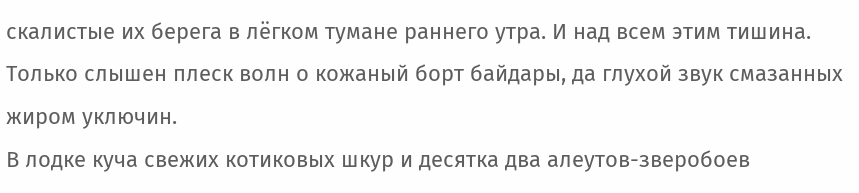скалистые их берега в лёгком тумане раннего утра. И над всем этим тишина. Только слышен плеск волн о кожаный борт байдары, да глухой звук смазанных жиром уключин.
В лодке куча свежих котиковых шкур и десятка два алеутов-зверобоев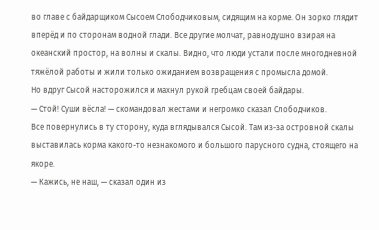во главе с байдарщиком Сысоем Слободчиковым, сидящим на корме. Он зорко глядит вперёд и по сторонам водной глади. Все другие молчат, равнодушно взирая на океанский простор, на волны и скалы. Видно, что люди устали после многодневной тяжёлой работы и жили только ожиданием возвращения с промысла домой.
Но вдруг Сысой насторожился и махнул рукой гребцам своей байдары.
— Стой! Суши вёсла! — скомандовал жестами и негромко сказал Слободчиков.
Все повернулись в ту сторону, куда вглядывался Сысой. Там из-за островной скалы выставилась корма какого-то незнакомого и большого парусного судна, стоящего на якоре.
— Кажись, не наш, — сказал один из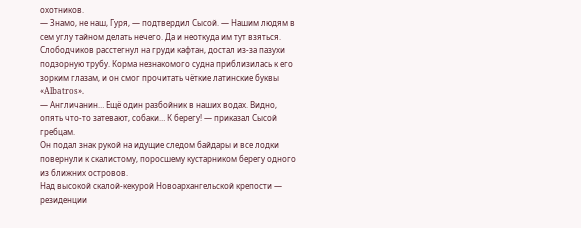охотников.
— Знамо, не наш, Гуря, — подтвердил Сысой. — Нашим людям в сем углу тайном делать нечего. Да и неоткуда им тут взяться.
Слободчиков расстегнул на груди кафтан, достал из-за пазухи подзорную трубу. Корма незнакомого судна приблизилась к его зорким глазам, и он смог прочитать чёткие латинские буквы «Albatros».
— Англичанин… Ещё один разбойник в наших водах. Видно, опять что-то затевают, собаки… К берегу! — приказал Сысой гребцам.
Он подал знак рукой на идущие следом байдары и все лодки повернули к скалистому, поросшему кустарником берегу одного из ближних островов.
Над высокой скалой-кекурой Новоархангельской крепости — резиденции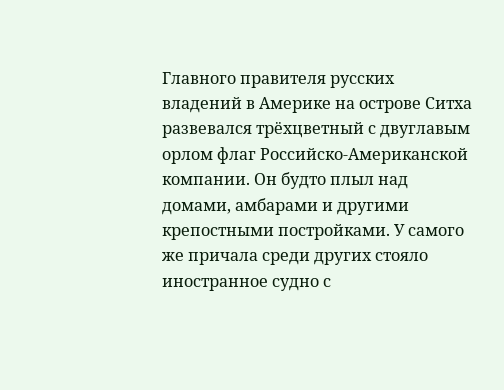Главного правителя русских владений в Америке на острове Ситха развевался трёхцветный с двуглавым орлом флаг Российско-Американской компании. Он будто плыл над домами, амбарами и другими крепостными постройками. У самого же причала среди других стояло иностранное судно с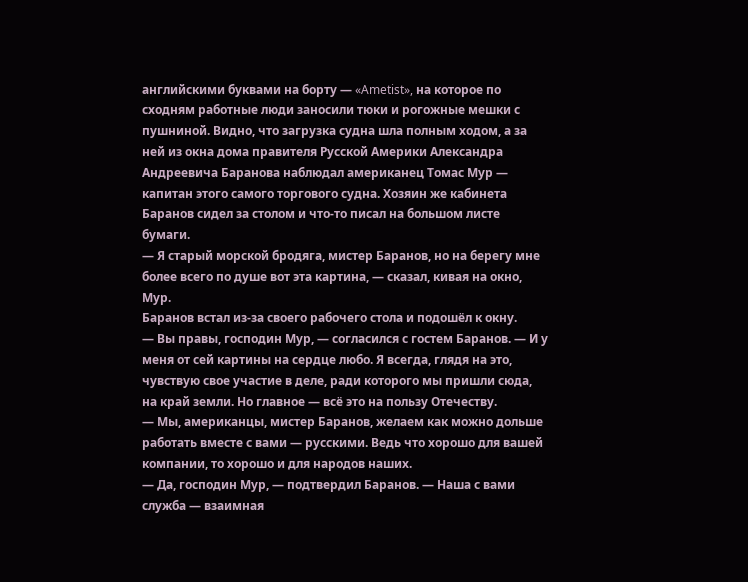английскими буквами на борту — «Ametist», на которое по сходням работные люди заносили тюки и рогожные мешки с пушниной. Видно, что загрузка судна шла полным ходом, а за ней из окна дома правителя Русской Америки Александра Андреевича Баранова наблюдал американец Томас Мур — капитан этого самого торгового судна. Хозяин же кабинета Баранов сидел за столом и что-то писал на большом листе бумаги.
— Я старый морской бродяга, мистер Баранов, но на берегу мне более всего по душе вот эта картина, — сказал, кивая на окно, Мур.
Баранов встал из-за своего рабочего стола и подошёл к окну.
— Вы правы, господин Мур, — согласился с гостем Баранов. — И у меня от сей картины на сердце любо. Я всегда, глядя на это, чувствую свое участие в деле, ради которого мы пришли сюда, на край земли. Но главное — всё это на пользу Отечеству.
— Мы, американцы, мистер Баранов, желаем как можно дольше работать вместе с вами — русскими. Ведь что хорошо для вашей компании, то хорошо и для народов наших.
— Да, господин Мур, — подтвердил Баранов. — Наша с вами служба — взаимная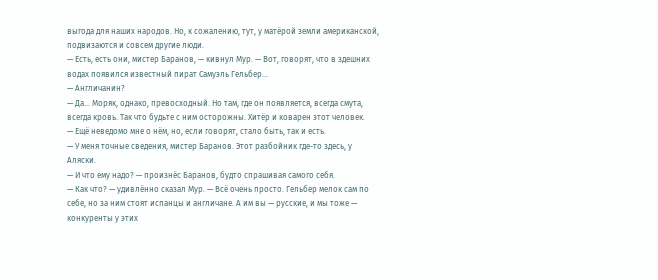выгода для наших народов. Но, к сожалению, тут, у матёрой земли американской, подвизаются и совсем другие люди.
— Есть, есть они, мистер Баранов, — кивнул Мур. — Вот, говорят, что в здешних водах появился известный пират Самуэль Гельбер…
— Англичанин?
— Да… Моряк, однако, превосходный. Но там, где он появляется, всегда смута, всегда кровь. Так что будьте с ним осторожны. Хитёр и коварен этот человек.
— Ещё неведомо мне о нём, но, если говорят, стало быть, так и есть.
— У меня точные сведения, мистер Баранов. Этот разбойник где-то здесь, у Аляски.
— И что ему надо? — произнёс Баранов, будто спрашивая самого себя.
— Как что? — удивлённо сказал Мур. — Всё очень просто. Гельбер мелок сам по себе, но за ним стоят испанцы и англичане. А им вы — русские, и мы тоже — конкуренты у этих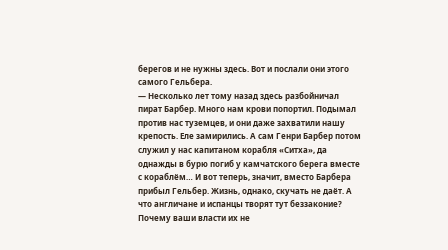берегов и не нужны здесь. Вот и послали они этого самого Гельбера.
— Несколько лет тому назад здесь разбойничал пират Барбер. Много нам крови попортил. Подымал против нас туземцев, и они даже захватили нашу крепость. Еле замирились. А сам Генри Барбер потом служил у нас капитаном корабля «Ситха», да однажды в бурю погиб у камчатского берега вместе с кораблём… И вот теперь, значит, вместо Барбера прибыл Гельбер. Жизнь, однако, скучать не даёт. А что англичане и испанцы творят тут беззаконие? Почему ваши власти их не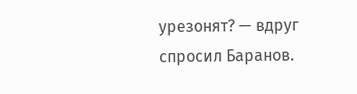урезонят? — вдруг спросил Баранов.